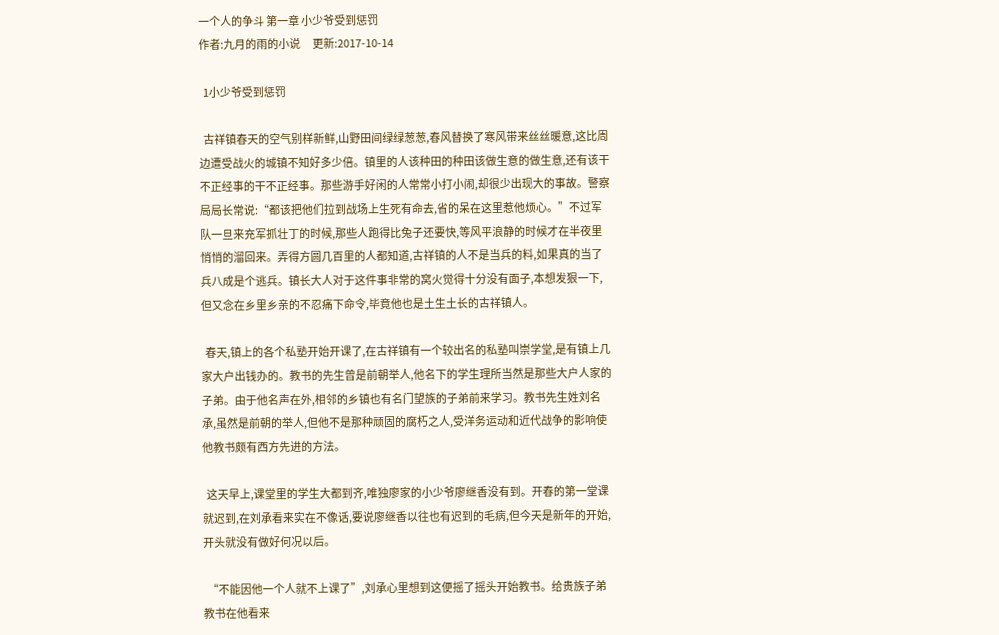一个人的争斗 第一章 小少爷受到惩罚
作者:九月的雨的小说      更新:2017-10-14

  1小少爷受到惩罚

  古祥镇春天的空气别样新鲜,山野田间绿绿葱葱,春风替换了寒风带来丝丝暖意,这比周边遭受战火的城镇不知好多少倍。镇里的人该种田的种田该做生意的做生意,还有该干不正经事的干不正经事。那些游手好闲的人常常小打小闹,却很少出现大的事故。警察局局长常说:“都该把他们拉到战场上生死有命去,省的呆在这里惹他烦心。”不过军队一旦来充军抓壮丁的时候,那些人跑得比兔子还要快,等风平浪静的时候才在半夜里悄悄的溜回来。弄得方圆几百里的人都知道,古祥镇的人不是当兵的料,如果真的当了兵八成是个逃兵。镇长大人对于这件事非常的窝火觉得十分没有面子,本想发狠一下,但又念在乡里乡亲的不忍痛下命令,毕竟他也是土生土长的古祥镇人。

  春天,镇上的各个私塾开始开课了,在古祥镇有一个较出名的私塾叫崇学堂,是有镇上几家大户出钱办的。教书的先生曾是前朝举人,他名下的学生理所当然是那些大户人家的子弟。由于他名声在外,相邻的乡镇也有名门望族的子弟前来学习。教书先生姓刘名承,虽然是前朝的举人,但他不是那种顽固的腐朽之人,受洋务运动和近代战争的影响使他教书颇有西方先进的方法。

  这天早上,课堂里的学生大都到齐,唯独廖家的小少爷廖继香没有到。开春的第一堂课就迟到,在刘承看来实在不像话,要说廖继香以往也有迟到的毛病,但今天是新年的开始,开头就没有做好何况以后。

  “不能因他一个人就不上课了”,刘承心里想到这便摇了摇头开始教书。给贵族子弟教书在他看来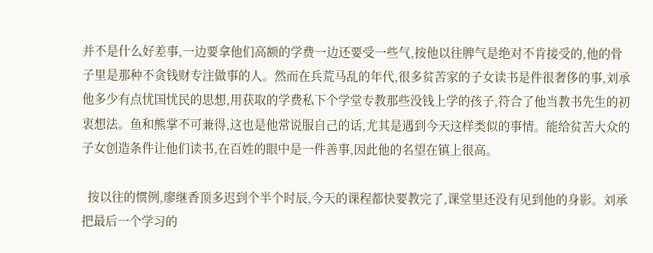并不是什么好差事,一边要拿他们高额的学费一边还要受一些气,按他以往脾气是绝对不肯接受的,他的骨子里是那种不贪钱财专注做事的人。然而在兵荒马乱的年代,很多贫苦家的子女读书是件很奢侈的事,刘承他多少有点忧国忧民的思想,用获取的学费私下个学堂专教那些没钱上学的孩子,符合了他当教书先生的初衷想法。鱼和熊掌不可兼得,这也是他常说服自己的话,尤其是遇到今天这样类似的事情。能给贫苦大众的子女创造条件让他们读书,在百姓的眼中是一件善事,因此他的名望在镇上很高。

  按以往的惯例,廖继香顶多迟到个半个时辰,今天的课程都快要教完了,课堂里还没有见到他的身影。刘承把最后一个学习的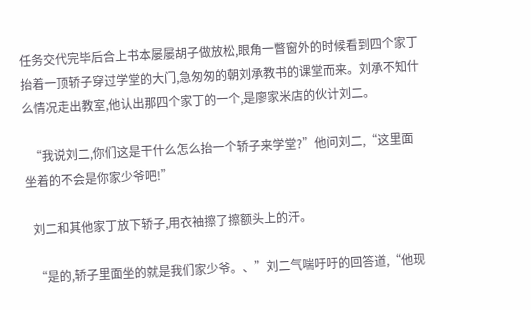任务交代完毕后合上书本屡屡胡子做放松,眼角一瞥窗外的时候看到四个家丁抬着一顶轿子穿过学堂的大门,急匆匆的朝刘承教书的课堂而来。刘承不知什么情况走出教室,他认出那四个家丁的一个,是廖家米店的伙计刘二。

  “我说刘二,你们这是干什么怎么抬一个轿子来学堂?”他问刘二,“这里面坐着的不会是你家少爷吧!”

  刘二和其他家丁放下轿子,用衣袖擦了擦额头上的汗。

  “是的,轿子里面坐的就是我们家少爷。、”刘二气喘吁吁的回答道,“他现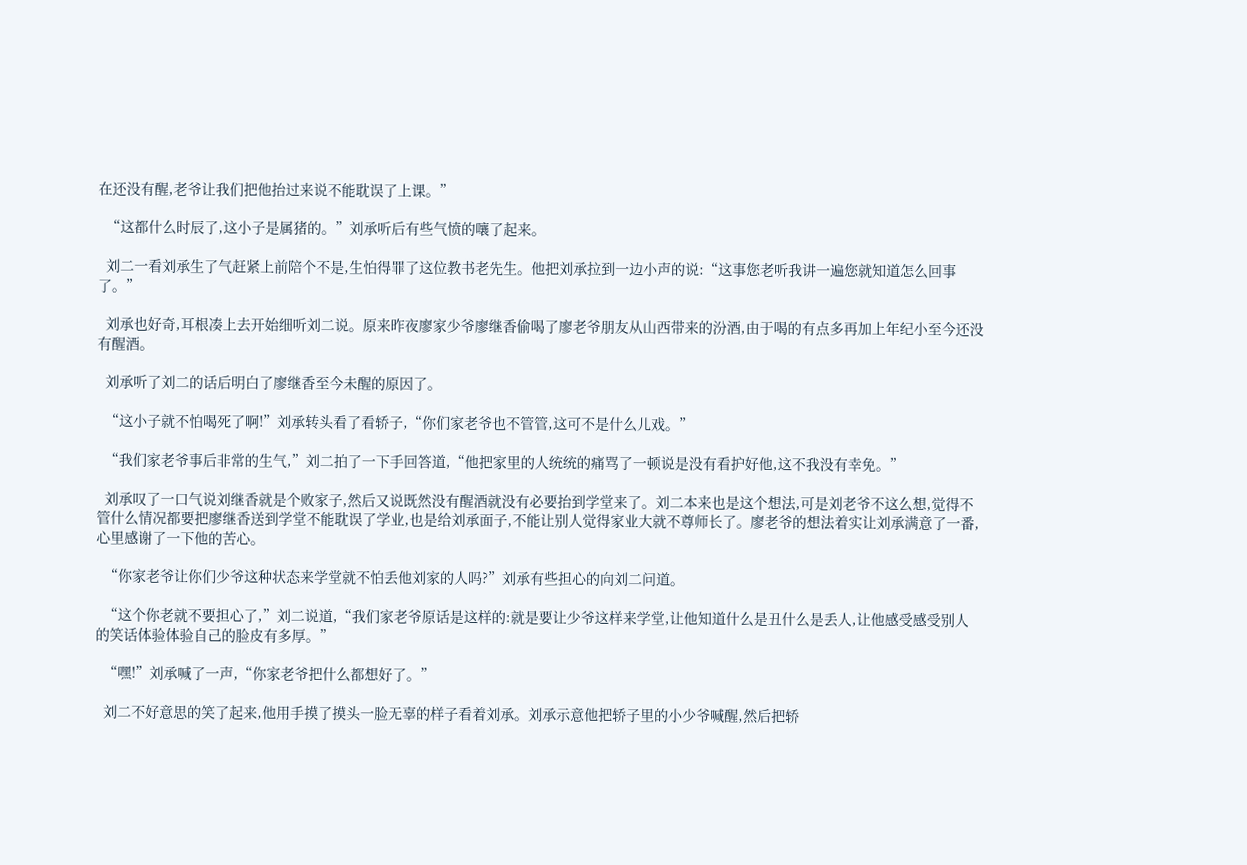在还没有醒,老爷让我们把他抬过来说不能耽误了上课。”

  “这都什么时辰了,这小子是属猪的。”刘承听后有些气愤的嚷了起来。

  刘二一看刘承生了气赶紧上前陪个不是,生怕得罪了这位教书老先生。他把刘承拉到一边小声的说:“这事您老听我讲一遍您就知道怎么回事了。”

  刘承也好奇,耳根凑上去开始细听刘二说。原来昨夜廖家少爷廖继香偷喝了廖老爷朋友从山西带来的汾酒,由于喝的有点多再加上年纪小至今还没有醒酒。

  刘承听了刘二的话后明白了廖继香至今未醒的原因了。

  “这小子就不怕喝死了啊!”刘承转头看了看轿子,“你们家老爷也不管管,这可不是什么儿戏。”

  “我们家老爷事后非常的生气,”刘二拍了一下手回答道,“他把家里的人统统的痛骂了一顿说是没有看护好他,这不我没有幸免。”

  刘承叹了一口气说刘继香就是个败家子,然后又说既然没有醒酒就没有必要抬到学堂来了。刘二本来也是这个想法,可是刘老爷不这么想,觉得不管什么情况都要把廖继香送到学堂不能耽误了学业,也是给刘承面子,不能让别人觉得家业大就不尊师长了。廖老爷的想法着实让刘承满意了一番,心里感谢了一下他的苦心。

  “你家老爷让你们少爷这种状态来学堂就不怕丢他刘家的人吗?”刘承有些担心的向刘二问道。

  “这个你老就不要担心了,”刘二说道,“我们家老爷原话是这样的:就是要让少爷这样来学堂,让他知道什么是丑什么是丢人,让他感受感受别人的笑话体验体验自己的脸皮有多厚。”

  “嘿!”刘承喊了一声,“你家老爷把什么都想好了。”

  刘二不好意思的笑了起来,他用手摸了摸头一脸无辜的样子看着刘承。刘承示意他把轿子里的小少爷喊醒,然后把轿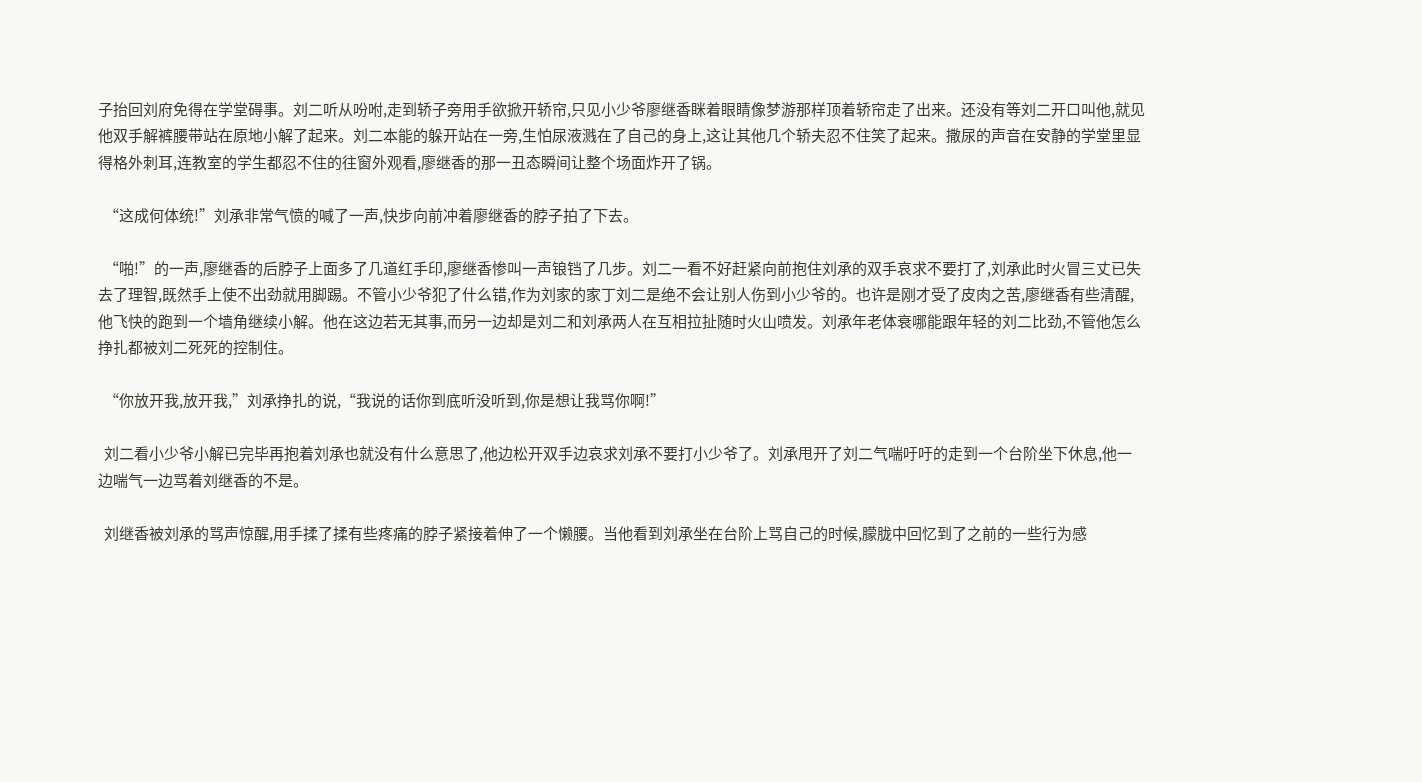子抬回刘府免得在学堂碍事。刘二听从吩咐,走到轿子旁用手欲掀开轿帘,只见小少爷廖继香眯着眼睛像梦游那样顶着轿帘走了出来。还没有等刘二开口叫他,就见他双手解裤腰带站在原地小解了起来。刘二本能的躲开站在一旁,生怕尿液溅在了自己的身上,这让其他几个轿夫忍不住笑了起来。撒尿的声音在安静的学堂里显得格外刺耳,连教室的学生都忍不住的往窗外观看,廖继香的那一丑态瞬间让整个场面炸开了锅。

  “这成何体统!”刘承非常气愤的喊了一声,快步向前冲着廖继香的脖子拍了下去。

  “啪!”的一声,廖继香的后脖子上面多了几道红手印,廖继香惨叫一声锒铛了几步。刘二一看不好赶紧向前抱住刘承的双手哀求不要打了,刘承此时火冒三丈已失去了理智,既然手上使不出劲就用脚踢。不管小少爷犯了什么错,作为刘家的家丁刘二是绝不会让别人伤到小少爷的。也许是刚才受了皮肉之苦,廖继香有些清醒,他飞快的跑到一个墙角继续小解。他在这边若无其事,而另一边却是刘二和刘承两人在互相拉扯随时火山喷发。刘承年老体衰哪能跟年轻的刘二比劲,不管他怎么挣扎都被刘二死死的控制住。

  “你放开我,放开我,”刘承挣扎的说,“我说的话你到底听没听到,你是想让我骂你啊!”

  刘二看小少爷小解已完毕再抱着刘承也就没有什么意思了,他边松开双手边哀求刘承不要打小少爷了。刘承甩开了刘二气喘吁吁的走到一个台阶坐下休息,他一边喘气一边骂着刘继香的不是。

  刘继香被刘承的骂声惊醒,用手揉了揉有些疼痛的脖子紧接着伸了一个懒腰。当他看到刘承坐在台阶上骂自己的时候,朦胧中回忆到了之前的一些行为感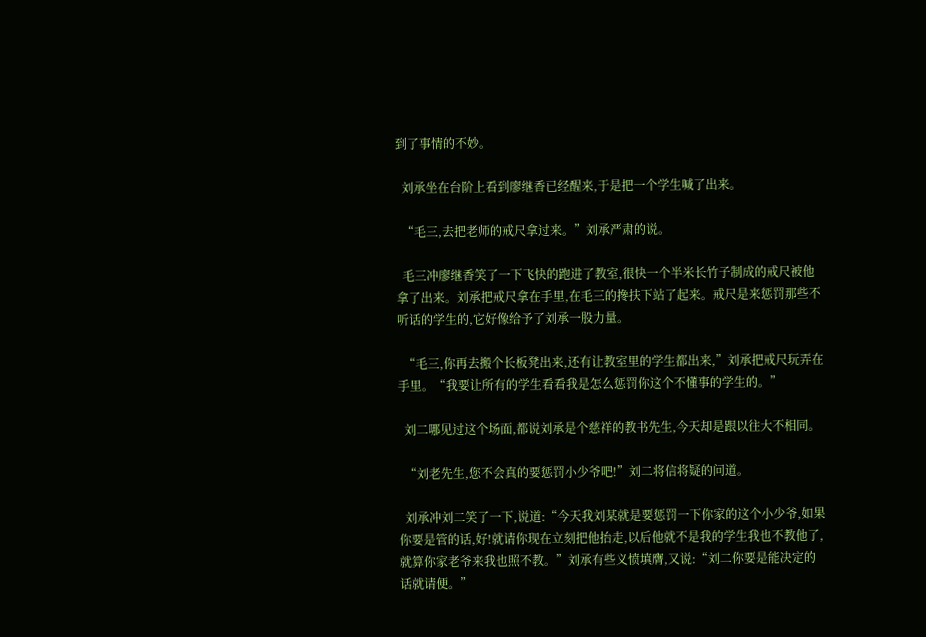到了事情的不妙。

  刘承坐在台阶上看到廖继香已经醒来,于是把一个学生喊了出来。

  “毛三,去把老师的戒尺拿过来。”刘承严肃的说。

  毛三冲廖继香笑了一下飞快的跑进了教室,很快一个半米长竹子制成的戒尺被他拿了出来。刘承把戒尺拿在手里,在毛三的搀扶下站了起来。戒尺是来惩罚那些不听话的学生的,它好像给予了刘承一股力量。

  “毛三,你再去搬个长板凳出来,还有让教室里的学生都出来,”刘承把戒尺玩弄在手里。“我要让所有的学生看看我是怎么惩罚你这个不懂事的学生的。”

  刘二哪见过这个场面,都说刘承是个慈祥的教书先生,今天却是跟以往大不相同。

  “刘老先生,您不会真的要惩罚小少爷吧!”刘二将信将疑的问道。

  刘承冲刘二笑了一下,说道:“今天我刘某就是要惩罚一下你家的这个小少爷,如果你要是管的话,好!就请你现在立刻把他抬走,以后他就不是我的学生我也不教他了,就算你家老爷来我也照不教。”刘承有些义愤填膺,又说:“刘二你要是能决定的话就请便。”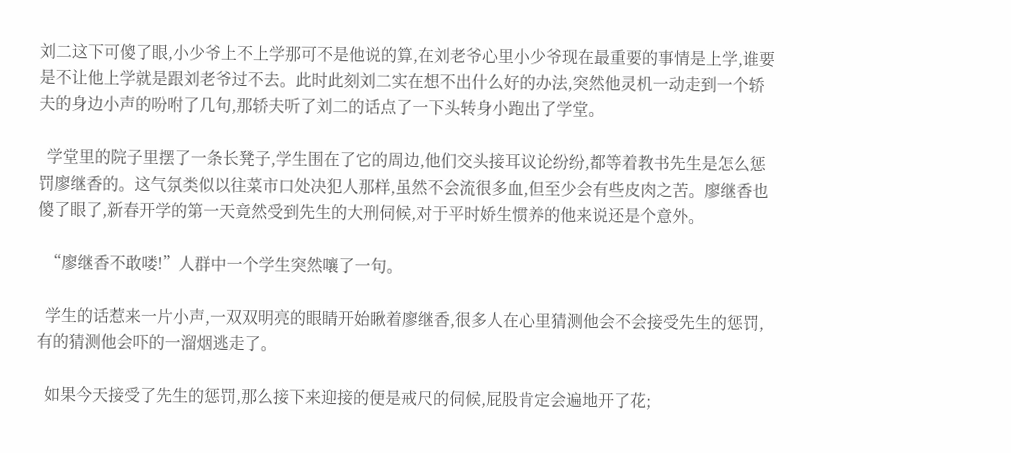刘二这下可傻了眼,小少爷上不上学那可不是他说的算,在刘老爷心里小少爷现在最重要的事情是上学,谁要是不让他上学就是跟刘老爷过不去。此时此刻刘二实在想不出什么好的办法,突然他灵机一动走到一个轿夫的身边小声的吩咐了几句,那轿夫听了刘二的话点了一下头转身小跑出了学堂。

  学堂里的院子里摆了一条长凳子,学生围在了它的周边,他们交头接耳议论纷纷,都等着教书先生是怎么惩罚廖继香的。这气氛类似以往菜市口处决犯人那样,虽然不会流很多血,但至少会有些皮肉之苦。廖继香也傻了眼了,新春开学的第一天竟然受到先生的大刑伺候,对于平时娇生惯养的他来说还是个意外。

  “廖继香不敢喽!”人群中一个学生突然嚷了一句。

  学生的话惹来一片小声,一双双明亮的眼睛开始瞅着廖继香,很多人在心里猜测他会不会接受先生的惩罚,有的猜测他会吓的一溜烟逃走了。

  如果今天接受了先生的惩罚,那么接下来迎接的便是戒尺的伺候,屁股肯定会遍地开了花;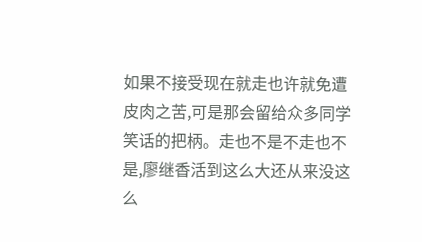如果不接受现在就走也许就免遭皮肉之苦,可是那会留给众多同学笑话的把柄。走也不是不走也不是,廖继香活到这么大还从来没这么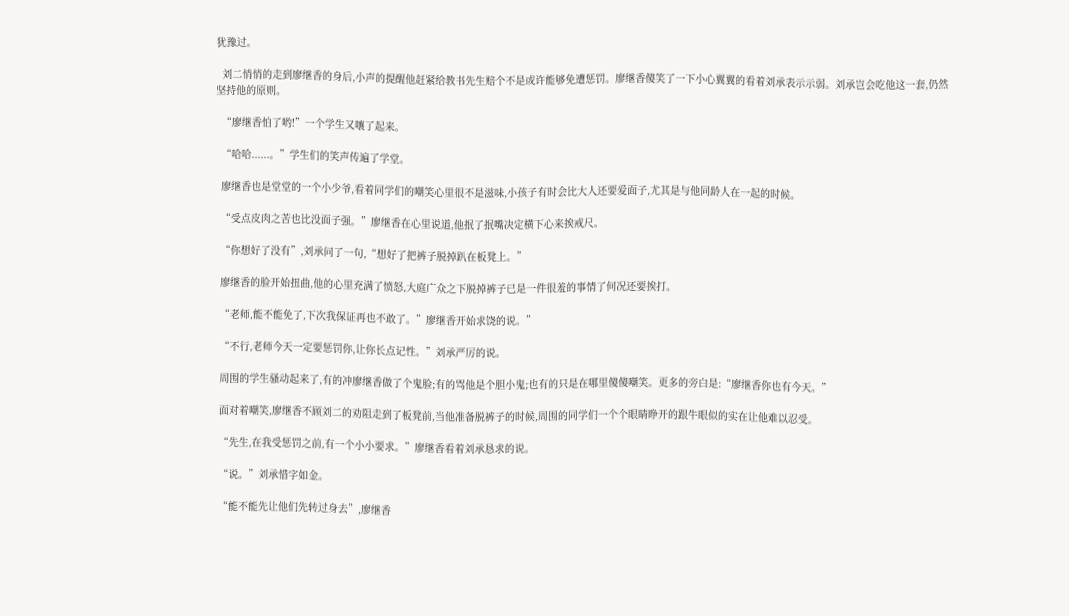犹豫过。

  刘二悄悄的走到廖继香的身后,小声的提醒他赶紧给教书先生赔个不是或许能够免遭惩罚。廖继香傻笑了一下小心翼翼的看着刘承表示示弱。刘承岂会吃他这一套,仍然坚持他的原则。

  “廖继香怕了哟!”一个学生又嚷了起来。

  “哈哈......。”学生们的笑声传遍了学堂。

  廖继香也是堂堂的一个小少爷,看着同学们的嘲笑心里很不是滋味,小孩子有时会比大人还要爱面子,尤其是与他同龄人在一起的时候。

  “受点皮肉之苦也比没面子强。”廖继香在心里说道,他抿了抿嘴决定横下心来挨戒尺。

  “你想好了没有”,刘承问了一句,“想好了把裤子脱掉趴在板凳上。”

  廖继香的脸开始扭曲,他的心里充满了愤怒,大庭广众之下脱掉裤子已是一件很羞的事情了何况还要挨打。

  “老师,能不能免了,下次我保证再也不敢了。”廖继香开始求饶的说。”

  “不行,老师今天一定要惩罚你,让你长点记性。”刘承严厉的说。

  周围的学生骚动起来了,有的冲廖继香做了个鬼脸;有的骂他是个胆小鬼;也有的只是在哪里傻傻嘲笑。更多的旁白是:“廖继香你也有今天。”

  面对着嘲笑,廖继香不顾刘二的劝阻走到了板凳前,当他准备脱裤子的时候,周围的同学们一个个眼睛睁开的跟牛眼似的实在让他难以忍受。

  “先生,在我受惩罚之前,有一个小小要求。”廖继香看着刘承恳求的说。

  “说。”刘承惜字如金。

  “能不能先让他们先转过身去”,廖继香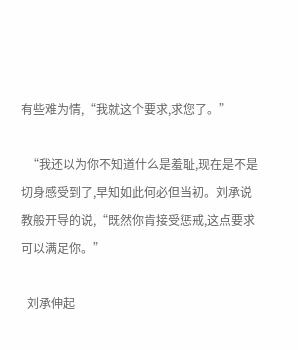有些难为情,“我就这个要求,求您了。”

  “我还以为你不知道什么是羞耻,现在是不是切身感受到了,早知如此何必但当初。刘承说教般开导的说,“既然你肯接受惩戒,这点要求可以满足你。”

  刘承伸起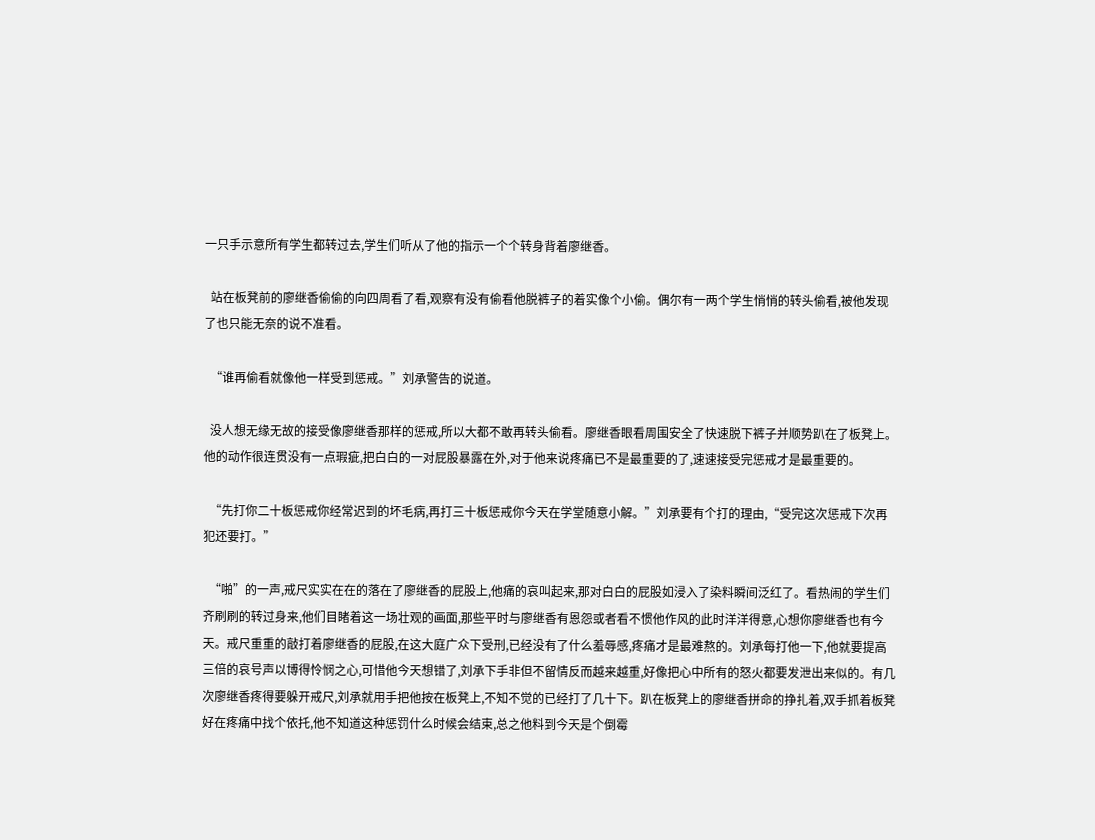一只手示意所有学生都转过去,学生们听从了他的指示一个个转身背着廖继香。

  站在板凳前的廖继香偷偷的向四周看了看,观察有没有偷看他脱裤子的着实像个小偷。偶尔有一两个学生悄悄的转头偷看,被他发现了也只能无奈的说不准看。

  “谁再偷看就像他一样受到惩戒。”刘承警告的说道。

  没人想无缘无故的接受像廖继香那样的惩戒,所以大都不敢再转头偷看。廖继香眼看周围安全了快速脱下裤子并顺势趴在了板凳上。他的动作很连贯没有一点瑕疵,把白白的一对屁股暴露在外,对于他来说疼痛已不是最重要的了,速速接受完惩戒才是最重要的。

  “先打你二十板惩戒你经常迟到的坏毛病,再打三十板惩戒你今天在学堂随意小解。”刘承要有个打的理由,“受完这次惩戒下次再犯还要打。”

  “啪”的一声,戒尺实实在在的落在了廖继香的屁股上,他痛的哀叫起来,那对白白的屁股如浸入了染料瞬间泛红了。看热闹的学生们齐刷刷的转过身来,他们目睹着这一场壮观的画面,那些平时与廖继香有恩怨或者看不惯他作风的此时洋洋得意,心想你廖继香也有今天。戒尺重重的敲打着廖继香的屁股,在这大庭广众下受刑,已经没有了什么羞辱感,疼痛才是最难熬的。刘承每打他一下,他就要提高三倍的哀号声以博得怜悯之心,可惜他今天想错了,刘承下手非但不留情反而越来越重,好像把心中所有的怒火都要发泄出来似的。有几次廖继香疼得要躲开戒尺,刘承就用手把他按在板凳上,不知不觉的已经打了几十下。趴在板凳上的廖继香拼命的挣扎着,双手抓着板凳好在疼痛中找个依托,他不知道这种惩罚什么时候会结束,总之他料到今天是个倒霉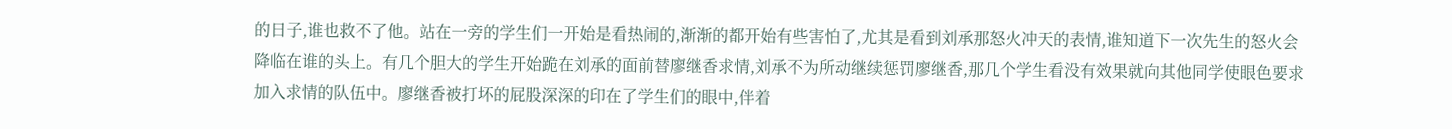的日子,谁也救不了他。站在一旁的学生们一开始是看热闹的,渐渐的都开始有些害怕了,尤其是看到刘承那怒火冲天的表情,谁知道下一次先生的怒火会降临在谁的头上。有几个胆大的学生开始跪在刘承的面前替廖继香求情,刘承不为所动继续惩罚廖继香,那几个学生看没有效果就向其他同学使眼色要求加入求情的队伍中。廖继香被打坏的屁股深深的印在了学生们的眼中,伴着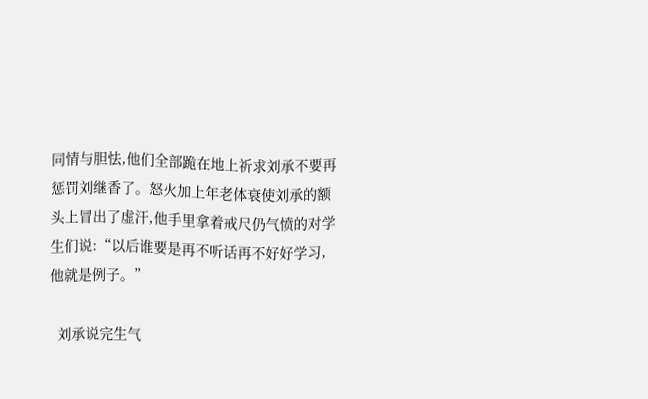同情与胆怯,他们全部跪在地上祈求刘承不要再惩罚刘继香了。怒火加上年老体衰使刘承的额头上冒出了虚汗,他手里拿着戒尺仍气愤的对学生们说:“以后谁要是再不听话再不好好学习,他就是例子。”

  刘承说完生气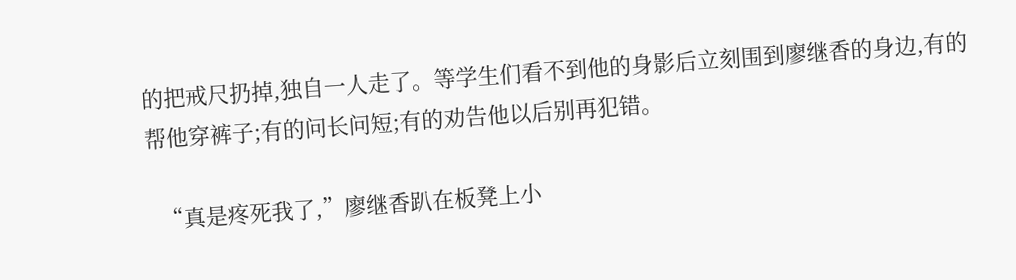的把戒尺扔掉,独自一人走了。等学生们看不到他的身影后立刻围到廖继香的身边,有的帮他穿裤子;有的问长问短;有的劝告他以后别再犯错。

  “真是疼死我了,”廖继香趴在板凳上小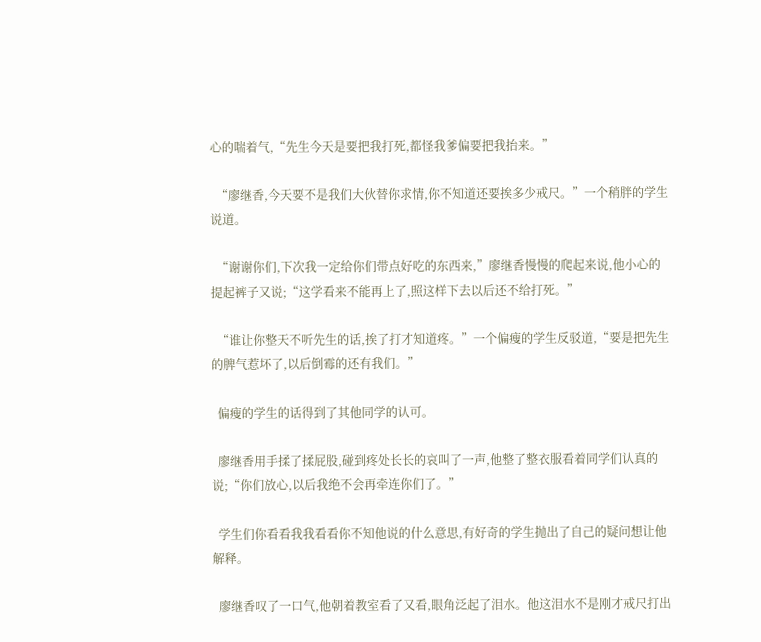心的喘着气,“先生今天是要把我打死,都怪我爹偏要把我抬来。”

  “廖继香,今天要不是我们大伙替你求情,你不知道还要挨多少戒尺。”一个稍胖的学生说道。

  “谢谢你们,下次我一定给你们带点好吃的东西来,”廖继香慢慢的爬起来说,他小心的提起裤子又说;“这学看来不能再上了,照这样下去以后还不给打死。”

  “谁让你整天不听先生的话,挨了打才知道疼。”一个偏瘦的学生反驳道,“要是把先生的脾气惹坏了,以后倒霉的还有我们。”

  偏瘦的学生的话得到了其他同学的认可。

  廖继香用手揉了揉屁股,碰到疼处长长的哀叫了一声,他整了整衣服看着同学们认真的说;“你们放心,以后我绝不会再牵连你们了。”

  学生们你看看我我看看你不知他说的什么意思,有好奇的学生抛出了自己的疑问想让他解释。

  廖继香叹了一口气,他朝着教室看了又看,眼角泛起了泪水。他这泪水不是刚才戒尺打出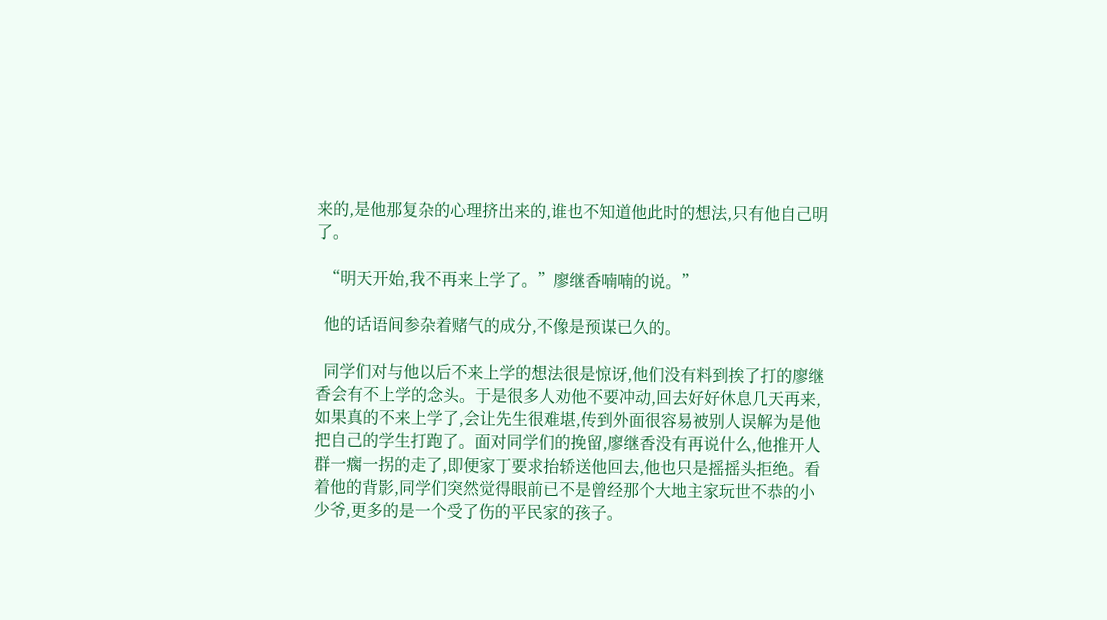来的,是他那复杂的心理挤出来的,谁也不知道他此时的想法,只有他自己明了。

  “明天开始,我不再来上学了。”廖继香喃喃的说。”

  他的话语间参杂着赌气的成分,不像是预谋已久的。

  同学们对与他以后不来上学的想法很是惊讶,他们没有料到挨了打的廖继香会有不上学的念头。于是很多人劝他不要冲动,回去好好休息几天再来,如果真的不来上学了,会让先生很难堪,传到外面很容易被别人误解为是他把自己的学生打跑了。面对同学们的挽留,廖继香没有再说什么,他推开人群一瘸一拐的走了,即便家丁要求抬轿送他回去,他也只是摇摇头拒绝。看着他的背影,同学们突然觉得眼前已不是曾经那个大地主家玩世不恭的小少爷,更多的是一个受了伤的平民家的孩子。